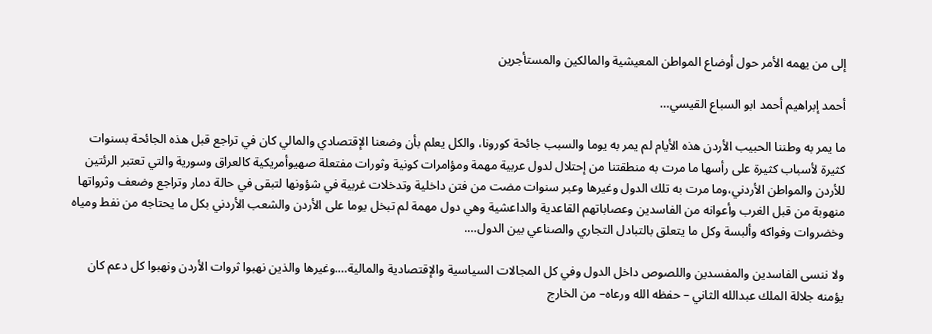إلى من يهمه الأمر حول أوضاع المواطن المعيشية والمالكين والمستأجرين

أحمد إبراهيم أحمد ابو السباع القيسي…

ما يمر به وطننا الحبيب الأردن هذه الأيام لم يمر به يوما والسبب جائحة كورونا، والكل يعلم بأن وضعنا الإقتصادي والمالي كان في تراجع قبل هذه الجائحة بسنوات كثيرة لأسباب كثيرة على رأسها ما مرت به منطقتنا من إحتلال لدول عربية مهمة ومؤامرات كونية وثورات مفتعلة صهيوأمريكية كالعراق وسورية والتي تعتبر الرئتين للأردن والمواطن الأردني،وما مرت به تلك الدول وغيرها وعبر سنوات مضت من فتن داخلية وتدخلات غربية في شؤونها لتبقى في حالة دمار وتراجع وضعف وثرواتها منهوبة من قبل الغرب وأعوانه من الفاسدين وعصاباتهم القاعدية والداعشية وهي دول مهمة لم تبخل يوما على الأردن والشعب الأردني بكل ما يحتاجه من نفط ومياه وخضروات وفواكه وألبسة وكل ما يتعلق بالتبادل التجاري والصناعي بين الدول….

ولا ننسى الفاسدين والمفسدين واللصوص داخل الدول وفي كل المجالات السياسية والإقتصادية والمالية….وغيرها والذين نهبوا ثروات الأردن ونهبوا كل دعم كان يؤمنه جلالة الملك عبدالله الثاني – حفظه الله ورعاه– من الخارج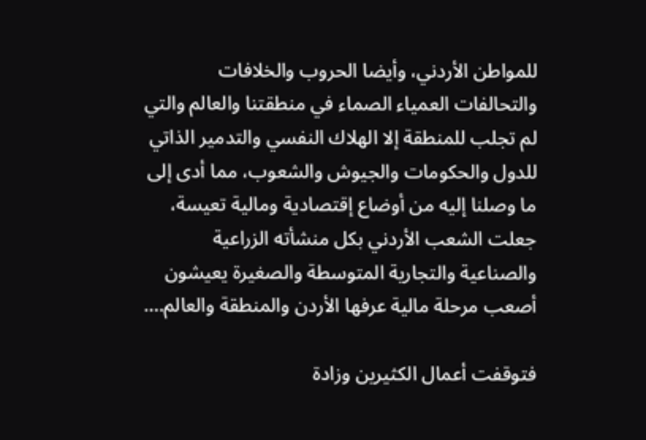للمواطن الأردني، وأيضا الحروب والخلافات والتحالفات العمياء الصماء في منطقتنا والعالم والتي لم تجلب للمنطقة إلا الهلاك النفسي والتدمير الذاتي للدول والحكومات والجيوش والشعوب، مما أدى إلى ما وصلنا إليه من أوضاع إقتصادية ومالية تعيسة، جعلت الشعب الأردني بكل منشأته الزراعية والصناعية والتجارية المتوسطة والصغيرة يعيشون أصعب مرحلة مالية عرفها الأردن والمنطقة والعالم….

فتوقفت أعمال الكثيرين وزادة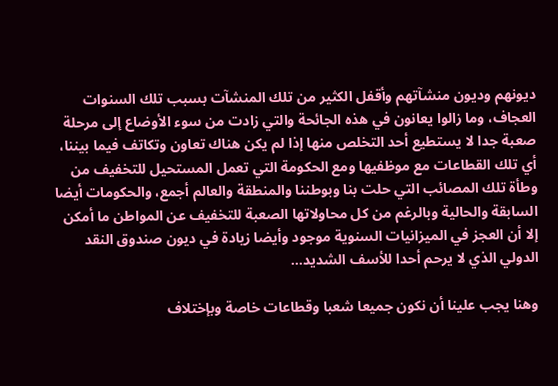ديونهم وديون منشآتهم وأقفل الكثير من تلك المنشآت بسبب تلك السنوات العجاف، وما زالوا يعانون في هذه الجائحة والتي زادت من سوء الأوضاع إلى مرحلة صعبة جدا لا يستطيع أحد التخلص منها إذا لم يكن هناك تعاون وتكاتف فيما بيننا، أي تلك القطاعات مع موظفيها ومع الحكومة التي تعمل المستحيل للتخفيف من وطأة تلك المصائب التي حلت بنا وبوطننا والمنطقة والعالم أجمع، والحكومات أيضا السابقة والحالية وبالرغم من كل محاولاتها الصعبة للتخفيف عن المواطن ما أمكن إلا أن العجز في الميزانيات السنوية موجود وأيضا زيادة في ديون صندوق النقد الدولي الذي لا يرحم أحدا للأسف الشديد…

وهنا يجب علينا أن نكون جميعا شعبا وقطاعات خاصة وبإختلاف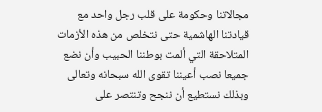مجالاتنا وحكومة على قلب رجل واحد مع قيادتنا الهاشمية حتى نتخلص من هذه الأزمات المتلاحقة التي ألمت بوطننا الحبيب وأن نضع جميعا نصب أعيننا تقوى الله سبحانه وتعالى وبذلك نستطيع أن ننجح وتنتصر على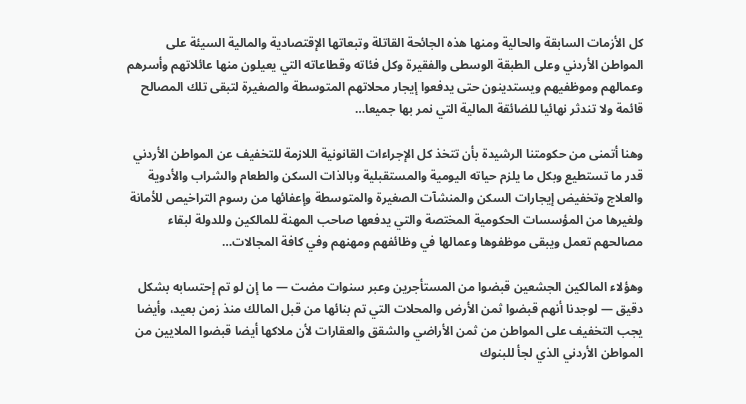كل الأزمات السابقة والحالية ومنها هذه الجائحة القاتلة وتبعاتها الإقتصادية والمالية السيئة على المواطن الأردني وعلى الطبقة الوسطى والفقيرة وكل فئاته وقطاعاته التي يعيلون منها عائلاتهم وأسرهم وعمالهم وموظفيهم ويستدينون حتى يدفعوا إيجار محلاتهم المتوسطة والصغيرة لتبقى تلك المصالح قائمة ولا تندثر نهائيا للضائقة المالية التي نمر بها جميعا…

وهنا أتمنى من حكومتنا الرشيدة بأن تتخذ كل الإجراءات القانونية اللازمة للتخفيف عن المواطن الأردني قدر ما تستطيع وبكل ما يلزم حياته اليومية والمستقبلية وبالذات السكن والطعام والشراب والأدوية والعلاج وتخفيض إيجارات السكن والمنشآت الصغيرة والمتوسطة وإعفائها من رسوم التراخيص للأمانة ولغيرها من المؤسسات الحكومية المختصة والتي يدفعها صاحب المهنة للمالكين وللدولة لبقاء مصالحهم تعمل ويبقى موظفوها وعمالها في وظائفهم ومهنهم وفي كافة المجالات…

وهؤلاء المالكين الجشعين قبضوا من المستأجرين وعبر سنوات مضت — ما إن لو تم إحتسابه بشكل دقيق — لوجدنا أنهم قبضوا ثمن الأرض والمحلات التي تم بنائها من قبل المالك منذ زمن بعيد، وأيضا يجب التخفيف على المواطن من ثمن الأراضي والشقق والعقارات لأن ملاكها أيضا قبضوا الملايين من المواطن الأردني الذي لجأ للبنوك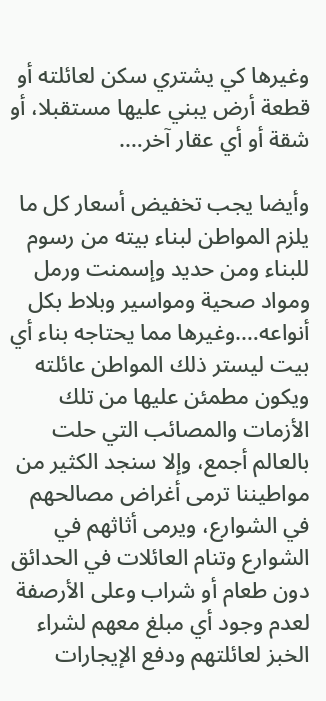وغيرها كي يشتري سكن لعائلته أو قطعة أرض يبني عليها مستقبلا، أو شقة أو أي عقار آخر….

وأيضا يجب تخفيض أسعار كل ما يلزم المواطن لبناء بيته من رسوم للبناء ومن حديد وإسمنت ورمل ومواد صحية ومواسير وبلاط بكل أنواعه….وغيرها مما يحتاجه بناء أي بيت ليستر ذلك المواطن عائلته ويكون مطمئن عليها من تلك الأزمات والمصائب التي حلت بالعالم أجمع، وإلا سنجد الكثير من مواطيننا ترمى أغراض مصالحهم في الشوارع، ويرمى أثاثهم في الشوارع وتنام العائلات في الحدائق دون طعام أو شراب وعلى الأرصفة لعدم وجود أي مبلغ معهم لشراء الخبز لعائلتهم ودفع الإيجارات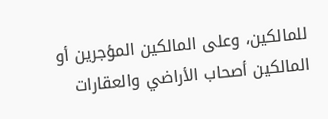للمالكين، وعلى المالكين المؤجرين أو المالكين أصحاب الأراضي والعقارات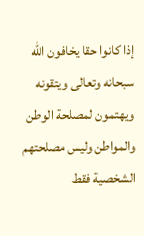إذا كانوا حقا يخافون الله سبحانه وتعالى ويتقونه ويهتمون لمصلحة الوطن والمواطن وليس مصلحتهم الشخصية فقط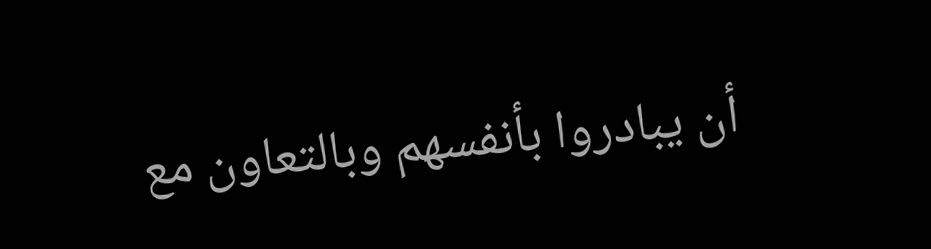أن يبادروا بأنفسهم وبالتعاون مع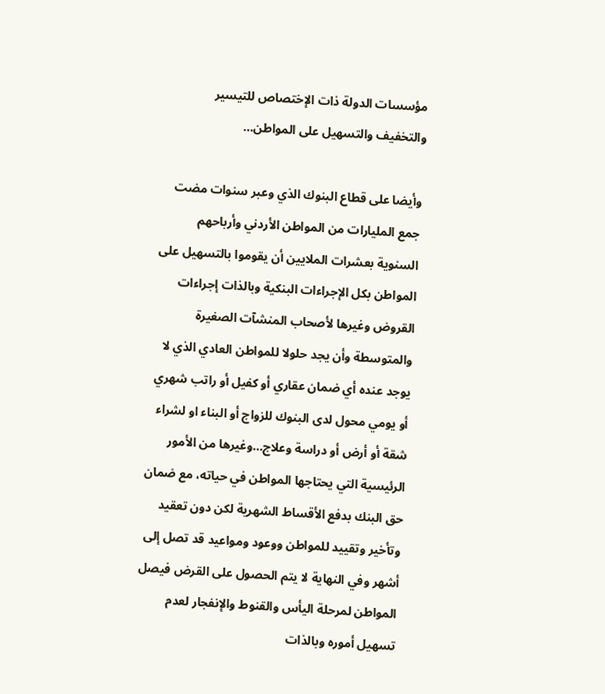مؤسسات الدولة ذات الإختصاص للتيسير والتخفيف والتسهيل على المواطن…

وأيضا على قطاع البنوك الذي وعبر سنوات مضت جمع المليارات من المواطن الأردني وأرباحهم السنوية بعشرات الملايين أن يقوموا بالتسهيل على المواطن بكل الإجراءات البنكية وبالذات إجراءات القروض وغيرها لأصحاب المنشآت الصغيرة والمتوسطة وأن يجد حلولا للمواطن العادي الذي لا يوجد عنده أي ضمان عقاري أو كفيل أو راتب شهري أو يومي محول لدى البنوك للزواج أو البناء او لشراء شقة أو أرض أو دراسة وعلاج…وغيرها من الأمور الرئيسية التي يحتاجها المواطن في حياته، مع ضمان حق البنك بدفع الأقساط الشهرية لكن دون تعقيد وتأخير وتقييد للمواطن ووعود ومواعيد قد تصل إلى أشهر وفي النهاية لا يتم الحصول على القرض فيصل المواطن لمرحلة اليأس والقنوط والإنفجار لعدم تسهيل أموره وبالذات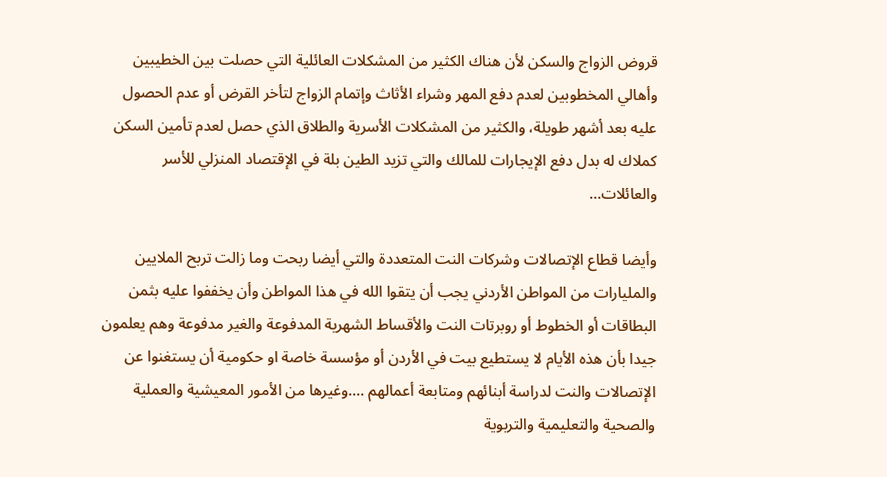قروض الزواج والسكن لأن هناك الكثير من المشكلات العائلية التي حصلت بين الخطيبين وأهالي المخطوبين لعدم دفع المهر وشراء الأثاث وإتمام الزواج لتأخر القرض أو عدم الحصول عليه بعد أشهر طويلة، والكثير من المشكلات الأسرية والطلاق الذي حصل لعدم تأمين السكن كملاك له بدل دفع الإيجارات للمالك والتي تزيد الطين بلة في الإقتصاد المنزلي للأسر والعائلات…

وأيضا قطاع الإتصالات وشركات النت المتعددة والتي أيضا ربحت وما زالت تربح الملايين والمليارات من المواطن الأردني يجب أن يتقوا الله في هذا المواطن وأن يخففوا عليه بثمن البطاقات أو الخطوط أو روبرتات النت والأقساط الشهرية المدفوعة والغير مدفوعة وهم يعلمون جيدا بأن هذه الأيام لا يستطيع بيت في الأردن أو مؤسسة خاصة او حكومية أن يستغنوا عن الإتصالات والنت لدراسة أبنائهم ومتابعة أعمالهم ….وغيرها من الأمور المعيشية والعملية والصحية والتعليمية والتربوية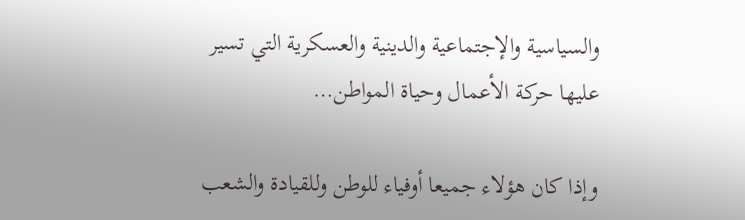والسياسية والإجتماعية والدينية والعسكرية التي تسير عليها حركة الأعمال وحياة المواطن…

وإذا كان هؤلاء جميعا أوفياء للوطن وللقيادة والشعب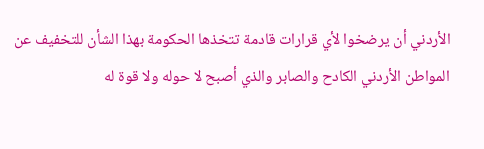الأردني أن يرضخوا لأي قرارات قادمة تتخذها الحكومة بهذا الشأن للتخفيف عن المواطن الأردني الكادح والصابر والذي أصبح لا حوله ولا قوة له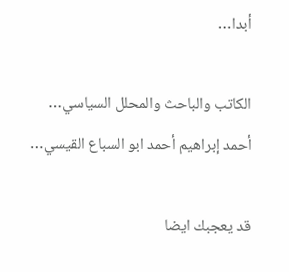أبدا…

الكاتب والباحث والمحلل السياسي…
أحمد إبراهيم أحمد ابو السباع القيسي…

قد يعجبك ايضا